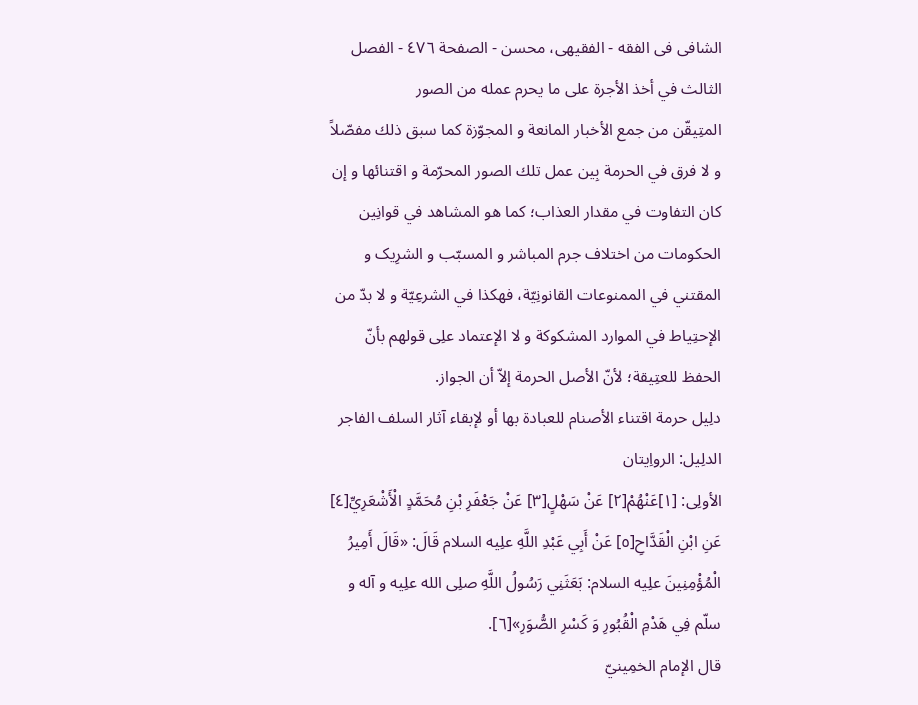الشافی فی الفقه - الفقیهی، محسن - الصفحة ٤٧٦ - الفصل الثالث في أخذ الأجرة علی ما یحرم عمله من الصور
المتِیقّن من جمع الأخبار المانعة و المجوّزة کما سبق ذلك مفصّلاً و لا فرق في الحرمة بِین عمل تلك الصور المحرّمة و اقتنائها و إن کان التفاوت في مقدار العذاب؛ کما هو المشاهد في قوانِین الحکومات من اختلاف جرم المباشر و المسبّب و الشرِیک و المقتني في الممنوعات القانونِیّة، فهکذا في الشرعِیّة و لا بدّ من الإحتِیاط في الموارد المشکوکة و لا الإعتماد علِی قولهم بأنّ الحفظ للعتِیقة؛ لأنّ الأصل الحرمة إلاّ أن الجواز.
دلِیل حرمة اقتناء الأصنام للعبادة بها أو لإبقاء آثار السلف الفاجر
الدلِیل: الرواِیتان
الأولِی: [١]عَنْهُمْ[٢] عَنْ سَهْلٍ[٣] عَنْ جَعْفَرِ بْنِ مُحَمَّدٍ الْأَشْعَرِيِّ[٤] عَنِ ابْنِ الْقَدَّاحِ[٥] عَنْ أَبِي عَبْدِ اللَّهِ علِیه السلام قَالَ: «قَالَ أَمِيرُ الْمُؤْمِنِينَ علِیه السلام: بَعَثَنِي رَسُولُ اللَّهِ صلِی الله علِیه و آله و سلّم فِي هَدْمِ الْقُبُورِ وَ كَسْرِ الصُّوَرِ»[٦].
قال الإمام الخمِینيّ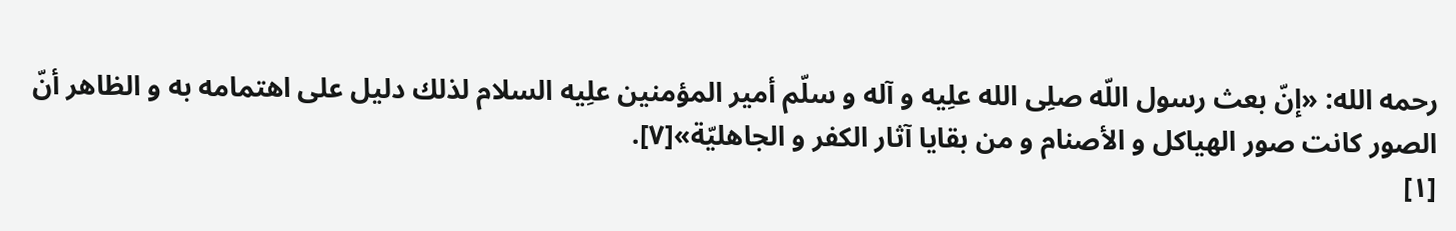رحمه الله: «إنّ بعث رسول اللّه صلِی الله علِیه و آله و سلّم أمير المؤمنين علِیه السلام لذلك دليل على اهتمامه به و الظاهر أنّ الصور كانت صور الهياكل و الأصنام و من بقايا آثار الكفر و الجاهليّة»[٧].
[١]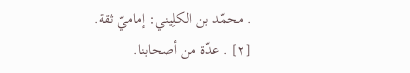. محمّد بن الکلِیني: إماميّ ثقة.
[٢] . عدّة من أصحابنا.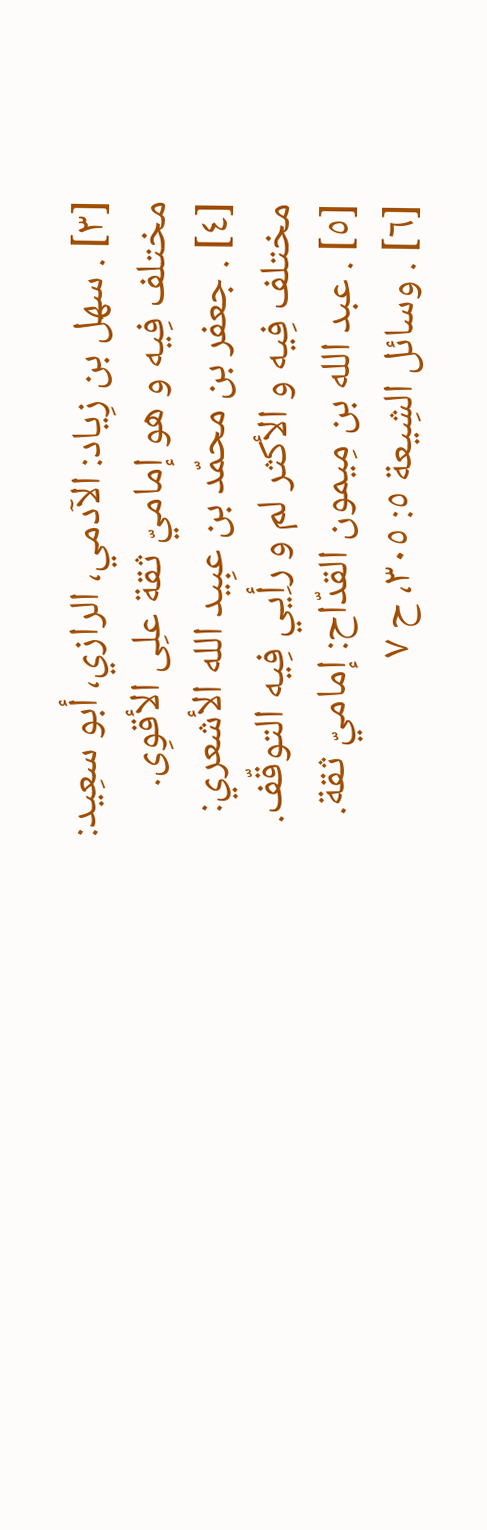[٣] . سهل بن زِیاد: الآدمي، الرازي، أبو سعِید: مختلف فِیه و هو إماميّ ثقة علِی الأقوِی.
[٤] . جعفر بن محمّد بن عبِید الله الأشعري: مختلف فِیه و الأکثر لم و رأِیي فِیه التوقّف.
[٥] . عبد الله بن مِیمون القدّاح: إماميّ ثقة.
[٦] . وسائل الشِیعة ٥: ٣٠٥، ح ٧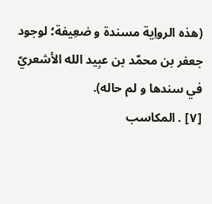(هذه الرواِیة مسندة و ضعِیفة؛ لوجود جعفر بن محمّد بن عبِید الله الأشعريّ في سندها و لم حاله).
[٧] . المکاسب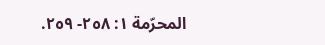المحرّمة ١: ٢٥٨- ٢٥٩.